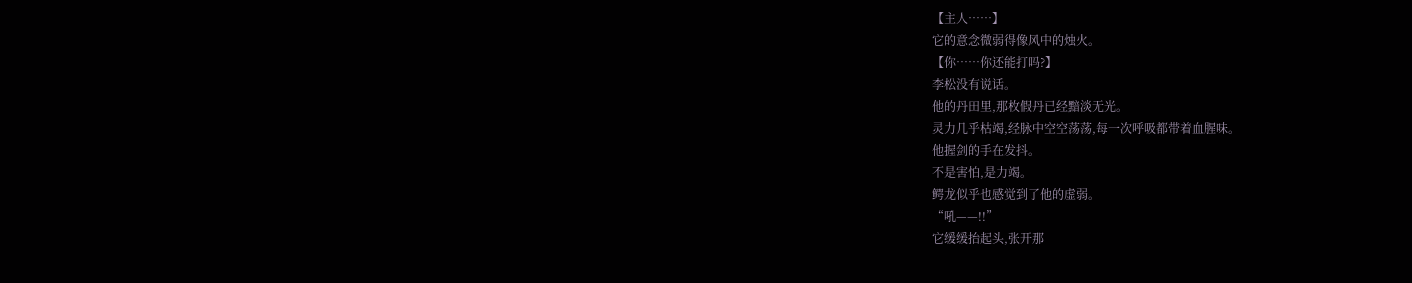【主人……】
它的意念微弱得像风中的烛火。
【你……你还能打吗?】
李松没有说话。
他的丹田里,那枚假丹已经黯淡无光。
灵力几乎枯竭,经脉中空空荡荡,每一次呼吸都带着血腥味。
他握剑的手在发抖。
不是害怕,是力竭。
鳄龙似乎也感觉到了他的虚弱。
“吼——!!”
它缓缓抬起头,张开那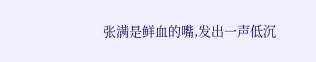张满是鲜血的嘴,发出一声低沉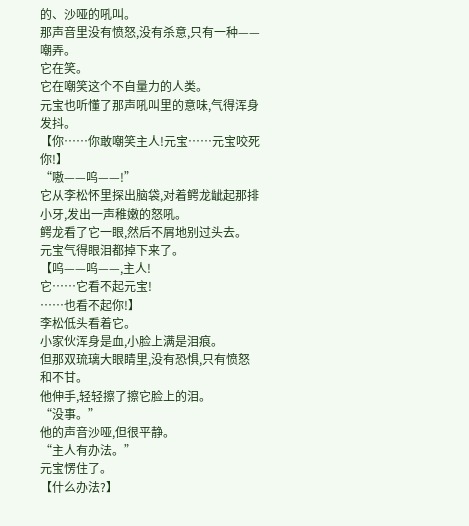的、沙哑的吼叫。
那声音里没有愤怒,没有杀意,只有一种——嘲弄。
它在笑。
它在嘲笑这个不自量力的人类。
元宝也听懂了那声吼叫里的意味,气得浑身发抖。
【你……你敢嘲笑主人!元宝……元宝咬死你!】
“嗷——呜——!”
它从李松怀里探出脑袋,对着鳄龙龇起那排小牙,发出一声稚嫩的怒吼。
鳄龙看了它一眼,然后不屑地别过头去。
元宝气得眼泪都掉下来了。
【呜——呜——,主人!
它……它看不起元宝!
……也看不起你!】
李松低头看着它。
小家伙浑身是血,小脸上满是泪痕。
但那双琉璃大眼睛里,没有恐惧,只有愤怒和不甘。
他伸手,轻轻擦了擦它脸上的泪。
“没事。”
他的声音沙哑,但很平静。
“主人有办法。”
元宝愣住了。
【什么办法?】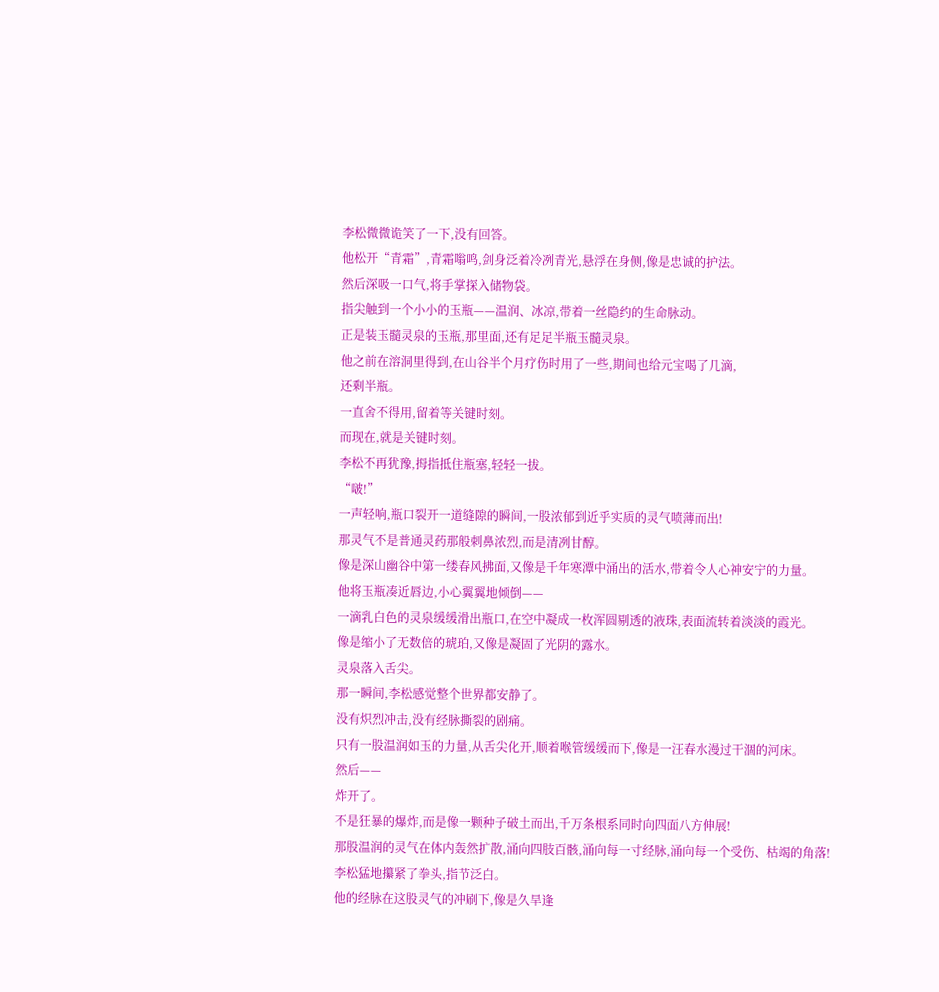李松微微诡笑了一下,没有回答。
他松开“青霜”,青霜嗡鸣,剑身泛着冷冽青光,悬浮在身侧,像是忠诚的护法。
然后深吸一口气,将手掌探入储物袋。
指尖触到一个小小的玉瓶——温润、冰凉,带着一丝隐约的生命脉动。
正是装玉髓灵泉的玉瓶,那里面,还有足足半瓶玉髓灵泉。
他之前在溶洞里得到,在山谷半个月疗伤时用了一些,期间也给元宝喝了几滴,
还剩半瓶。
一直舍不得用,留着等关键时刻。
而现在,就是关键时刻。
李松不再犹豫,拇指抵住瓶塞,轻轻一拔。
“啵!”
一声轻响,瓶口裂开一道缝隙的瞬间,一股浓郁到近乎实质的灵气喷薄而出!
那灵气不是普通灵药那般刺鼻浓烈,而是清冽甘醇。
像是深山幽谷中第一缕春风拂面,又像是千年寒潭中涌出的活水,带着令人心神安宁的力量。
他将玉瓶凑近唇边,小心翼翼地倾倒——
一滴乳白色的灵泉缓缓滑出瓶口,在空中凝成一枚浑圆剔透的液珠,表面流转着淡淡的霞光。
像是缩小了无数倍的琥珀,又像是凝固了光阴的露水。
灵泉落入舌尖。
那一瞬间,李松感觉整个世界都安静了。
没有炽烈冲击,没有经脉撕裂的剧痛。
只有一股温润如玉的力量,从舌尖化开,顺着喉管缓缓而下,像是一汪春水漫过干涸的河床。
然后——
炸开了。
不是狂暴的爆炸,而是像一颗种子破土而出,千万条根系同时向四面八方伸展!
那股温润的灵气在体内轰然扩散,涌向四肢百骸,涌向每一寸经脉,涌向每一个受伤、枯竭的角落!
李松猛地攥紧了拳头,指节泛白。
他的经脉在这股灵气的冲刷下,像是久旱逢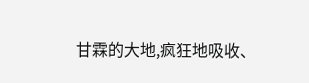甘霖的大地,疯狂地吸收、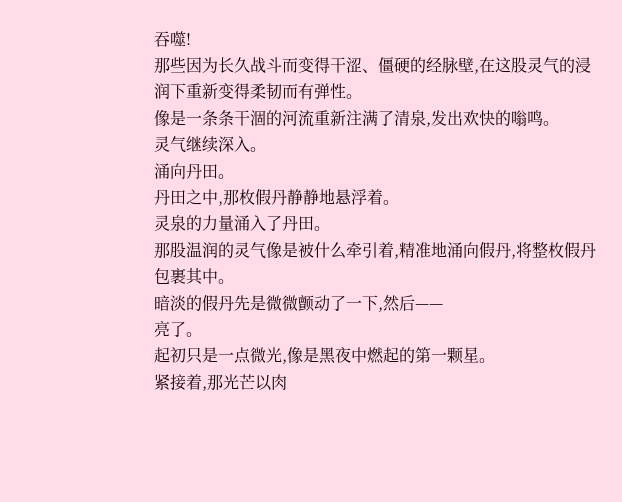吞噬!
那些因为长久战斗而变得干涩、僵硬的经脉壁,在这股灵气的浸润下重新变得柔韧而有弹性。
像是一条条干涸的河流重新注满了清泉,发出欢快的嗡鸣。
灵气继续深入。
涌向丹田。
丹田之中,那枚假丹静静地悬浮着。
灵泉的力量涌入了丹田。
那股温润的灵气像是被什么牵引着,精准地涌向假丹,将整枚假丹包裹其中。
暗淡的假丹先是微微颤动了一下,然后——
亮了。
起初只是一点微光,像是黑夜中燃起的第一颗星。
紧接着,那光芒以肉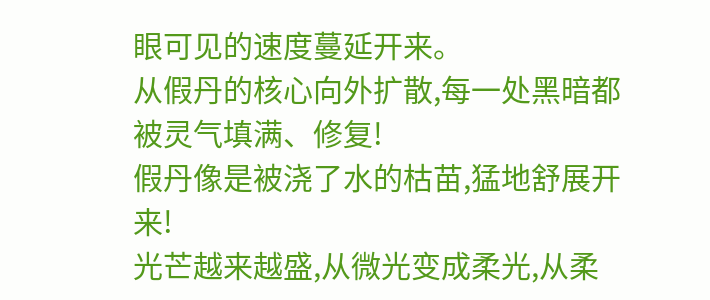眼可见的速度蔓延开来。
从假丹的核心向外扩散,每一处黑暗都被灵气填满、修复!
假丹像是被浇了水的枯苗,猛地舒展开来!
光芒越来越盛,从微光变成柔光,从柔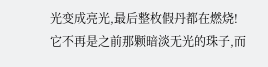光变成亮光,最后整枚假丹都在燃烧!
它不再是之前那颗暗淡无光的珠子,而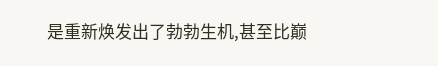是重新焕发出了勃勃生机,甚至比巅